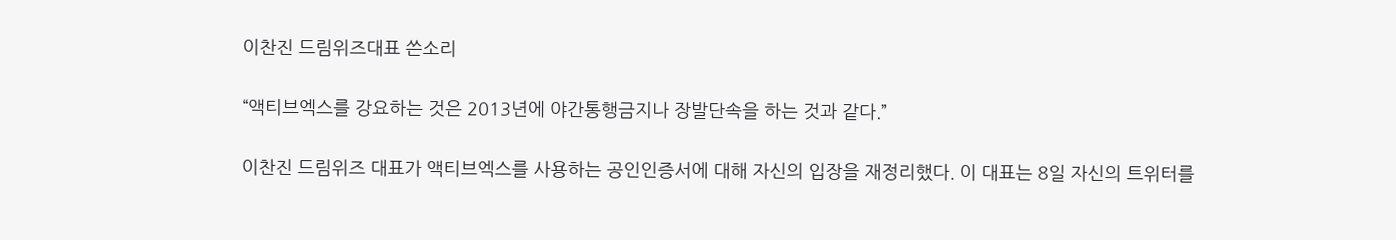이찬진 드림위즈대표 쓴소리

“액티브엑스를 강요하는 것은 2013년에 야간통행금지나 장발단속을 하는 것과 같다.”

이찬진 드림위즈 대표가 액티브엑스를 사용하는 공인인증서에 대해 자신의 입장을 재정리했다. 이 대표는 8일 자신의 트위터를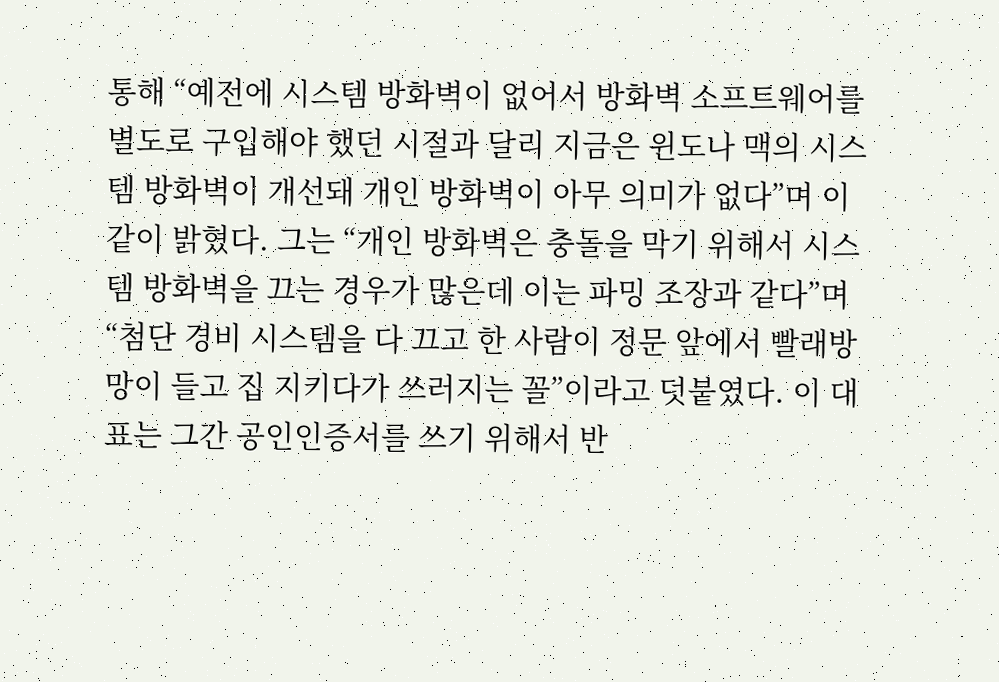통해 “예전에 시스템 방화벽이 없어서 방화벽 소프트웨어를 별도로 구입해야 했던 시절과 달리 지금은 윈도나 맥의 시스템 방화벽이 개선돼 개인 방화벽이 아무 의미가 없다”며 이같이 밝혔다. 그는 “개인 방화벽은 충돌을 막기 위해서 시스템 방화벽을 끄는 경우가 많은데 이는 파밍 조장과 같다”며 “첨단 경비 시스템을 다 끄고 한 사람이 정문 앞에서 빨래방망이 들고 집 지키다가 쓰러지는 꼴”이라고 덧붙였다. 이 대표는 그간 공인인증서를 쓰기 위해서 반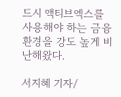드시 액티브엑스를 사용해야 하는 금융 환경을 강도 높게 비난해왔다.

서지혜 기자/